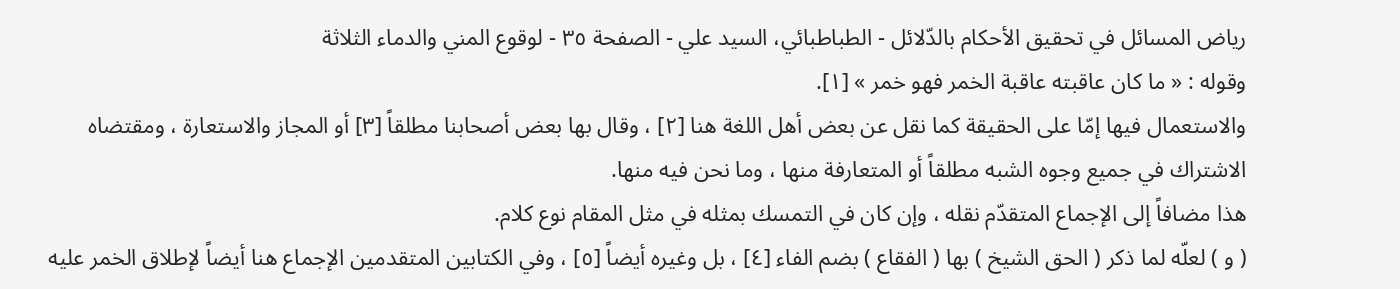رياض المسائل في تحقيق الأحكام بالدّلائل - الطباطبائي، السيد علي - الصفحة ٣٥ - لوقوع المني والدماء الثلاثة
وقوله : « ما كان عاقبته عاقبة الخمر فهو خمر » [١].
والاستعمال فيها إمّا على الحقيقة كما نقل عن بعض أهل اللغة هنا [٢] ، وقال بها بعض أصحابنا مطلقاً [٣] أو المجاز والاستعارة ، ومقتضاه الاشتراك في جميع وجوه الشبه مطلقاً أو المتعارفة منها ، وما نحن فيه منها.
هذا مضافاً إلى الإجماع المتقدّم نقله ، وإن كان في التمسك بمثله في مثل المقام نوع كلام.
( و ) لعلّه لما ذكر ( الحق الشيخ ) بها ( الفقاع ) بضم الفاء [٤] ، بل وغيره أيضاً [٥] ، وفي الكتابين المتقدمين الإجماع هنا أيضاً لإطلاق الخمر عليه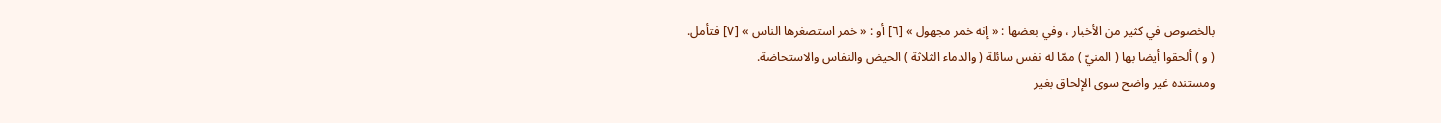بالخصوص في كثير من الأخبار ، وفي بعضها : « إنه خمر مجهول » [٦] أو : « خمر استصغرها الناس » [٧] فتأمل.
( و ) ألحقوا أيضا بها ( المنيّ ) ممّا له نفس سائلة ( والدماء الثلاثة ) الحيض والنفاس والاستحاضة.
ومستنده غير واضح سوى الإلحاق بغير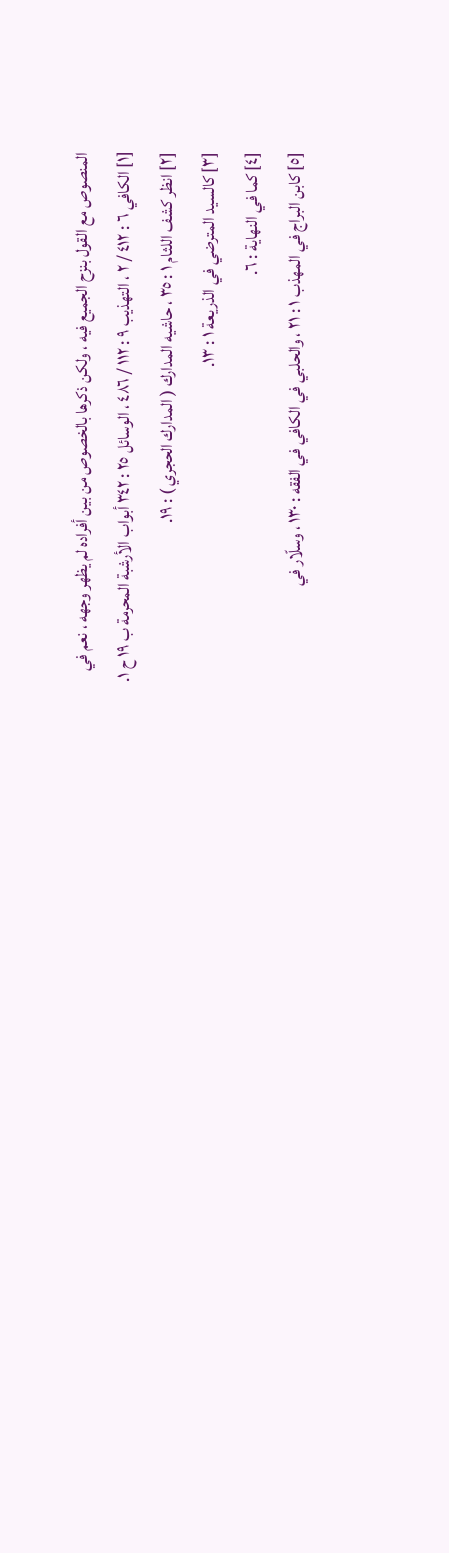المنصوص مع القول بنزح الجميع فيه ، ولكن ذكرها بالخصوص من بين أفراده لم يظهر وجهه ، نعم في
[١] الكافي ٦ : ٤١٢ / ٢ ، التهذيب ٩ : ١١٢ / ٤٨٦ ، الوسائل ٢٥ : ٣٤٢ أبواب الأرشبة المحرمة ب ١٩ ح ١.
[٢] انظر كشف اللثام ١ : ٣٥ ، حاشيه المدارك ( المدارك الحجري ) : ١٩.
[٣] كالسيد المترضي في الذريعة ١ : ١٣.
[٤] كما في النهاية : ٦.
[٥] كابن البراج في المهذب ١ : ٢١ ، والحلبي في الكافي في الفقه : ١٣٠ ، وسلّار في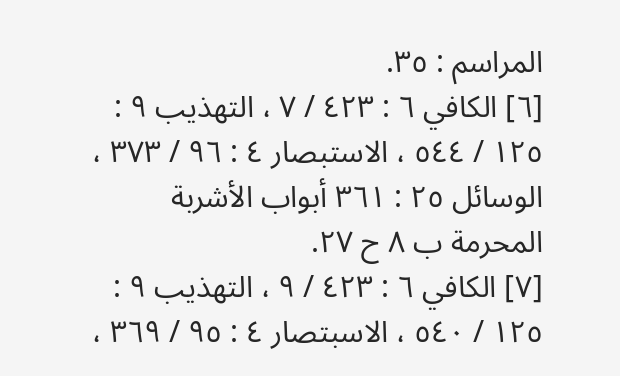المراسم : ٣٥.
[٦] الكافي ٦ : ٤٢٣ / ٧ ، التهذيب ٩ : ١٢٥ / ٥٤٤ ، الاستبصار ٤ : ٩٦ / ٣٧٣ ، الوسائل ٢٥ : ٣٦١ أبواب الأشربة المحرمة ب ٨ ح ٢٧.
[٧] الكافي ٦ : ٤٢٣ / ٩ ، التهذيب ٩ : ١٢٥ / ٥٤٠ ، الاسبتصار ٤ : ٩٥ / ٣٦٩ ،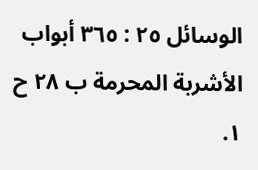الوسائل ٢٥ : ٣٦٥ أبواب الأشربة المحرمة ب ٢٨ ح ١.